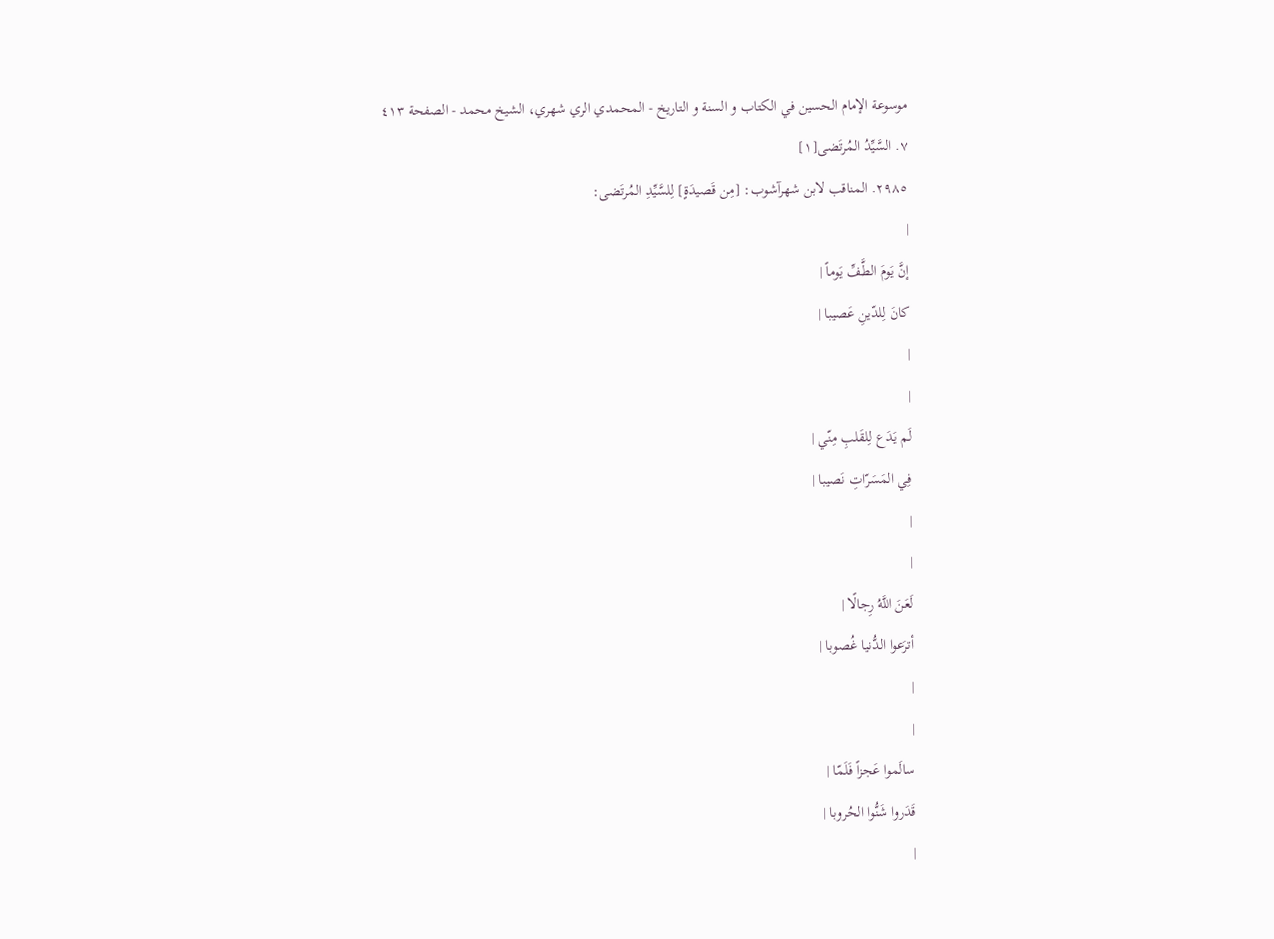موسوعة الإمام الحسين في الكتاب و السنة و التاريخ - المحمدي الري شهري، الشيخ محمد - الصفحة ٤١٣
٧. السَّيِّدُ المُرتَضى[١]
٢٩٨٥. المناقب لابن شهرآشوب: [مِن قَصيدَةٍ] لِلسَّيِّدِ المُرتَضى:
|
إنَّ يَومَ الطَّفِّ يَوماً |
كانَ لِلدّينِ عَصيبا |
|
|
لَم يَدَع لِلقَلبِ مِنّي |
فِي المَسَرّاتِ نَصيبا |
|
|
لَعَنَ اللَّهُ رِجالًا |
أترَعوا الدُّنيا غُصوبا |
|
|
سالَموا عَجزاً فَلَمّا |
قَدَروا شَنُّوا الحُروبا |
|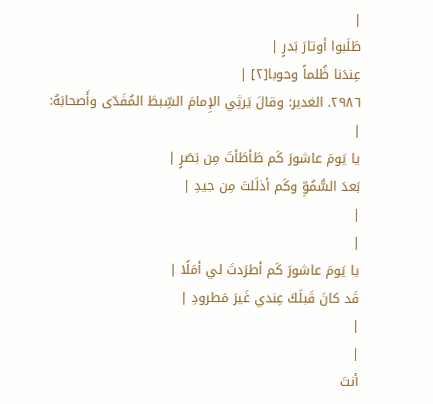|
طَلَبوا أوتارَ بَدرٍ |
عِندَنا ظُلماً وحوبا[٢] |
٢٩٨٦. الغدير: وقالَ يَرثِي الإِمامَ السِّبطَ المُفَدّى وأَصحابَهُ:
|
يا يَومَ عاشورَ كَم طَأطَأتَ مِن بَصَرٍ |
بَعدَ السُّمُوِّ وكَم أذلَلتَ مِن جيدِ |
|
|
يا يَومَ عاشورَ كَم أطرَدتَ لي أمَلًا |
قَد كانَ قَبلَكَ عِندي غَيرَ مَطرودِ |
|
|
أنتَ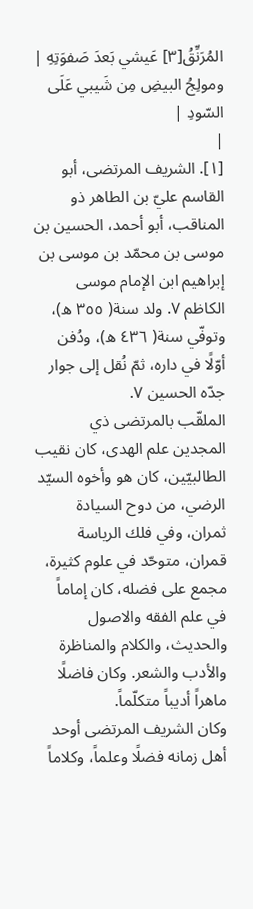المُرَنِّقُ[٣] عَيشي بَعدَ صَفوَتِهِ |
ومولِجُ البيضِ مِن شَيبي عَلَى السّودِ |
|
[١]. الشريف المرتضى، أبو القاسم عليّ بن الطاهر ذو المناقب، أبو أحمد، الحسين بن موسى بن محمّد بن موسى بن إبراهيم ابن الإمام موسى الكاظم ٧. ولد سنة( ٣٥٥ ه)، وتوفّي سنة( ٤٣٦ ه)، ودُفن أوّلًا في داره، ثمّ نُقل إلى جوار جدّه الحسين ٧.
الملقّب بالمرتضى ذي المجدين علم الهدى، كان نقيب الطالبيّين، كان هو وأخوه السيّد الرضي، من دوح السيادة ثمران، وفي فلك الرياسة قمران، متوحّد في علوم كثيرة، مجمع على فضله، كان إماماً في علم الفقه والاصول والحديث، والكلام والمناظرة والأدب والشعر. وكان فاضلًا ماهراً أديباً متكلّماً.
وكان الشريف المرتضى أوحد أهل زمانه فضلًا وعلماً، وكلاماً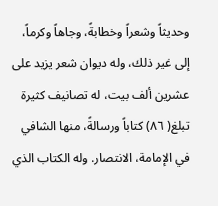وحديثاً وشعراً وخطابةً، وجاهاً وكرماً، إلى غير ذلك، وله ديوان شعر يزيد على عشرين ألف بيت، له تصانيف كثيرة تبلغ( ٨٦) كتاباً ورسالةً، منها الشافي في الإمامة، الانتصار. وله الكتاب الذي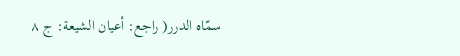سمّاه الدرر( راجع: أعيان الشيعة: ج ٨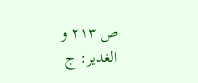ص ٢١٣ و الغدير: ج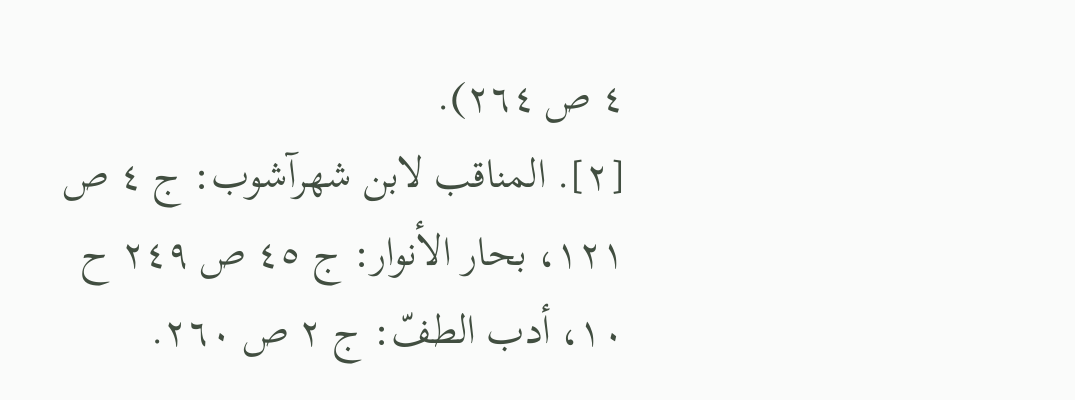٤ ص ٢٦٤).
[٢]. المناقب لابن شهرآشوب: ج ٤ ص ١٢١، بحار الأنوار: ج ٤٥ ص ٢٤٩ ح ١٠، أدب الطفّ: ج ٢ ص ٢٦٠.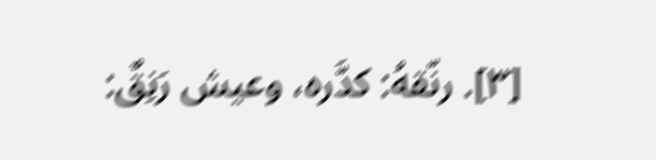[٣]. رنّقهُ: كدَّره، وعيش رَنِقٌ: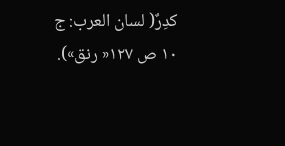كدِرٌ( لسان العرب: ج ١٠ ص ١٢٧« رنق»).